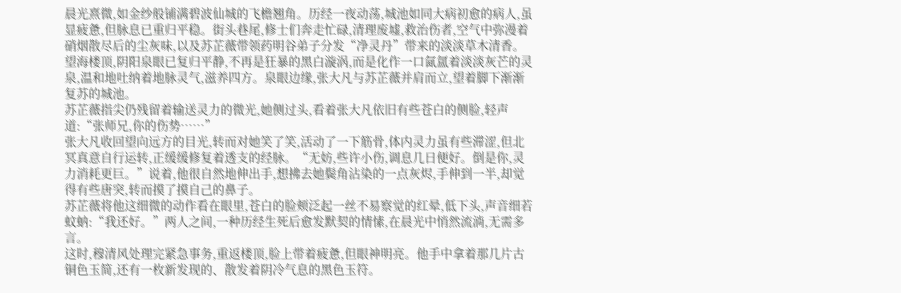晨光熹微,如金纱般铺满碧波仙城的飞檐翘角。历经一夜动荡,城池如同大病初愈的病人,虽显疲惫,但脉息已重归平稳。街头巷尾,修士们奔走忙碌,清理废墟,救治伤者,空气中弥漫着硝烟散尽后的尘灰味,以及苏芷薇带领药明谷弟子分发“净灵丹”带来的淡淡草木清香。
望海楼顶,阴阳泉眼已复归平静,不再是狂暴的黑白漩涡,而是化作一口氤氲着淡淡灰芒的灵泉,温和地吐纳着地脉灵气,滋养四方。泉眼边缘,张大凡与苏芷薇并肩而立,望着脚下渐渐复苏的城池。
苏芷薇指尖仍残留着输送灵力的微光,她侧过头,看着张大凡依旧有些苍白的侧脸,轻声道:“张师兄,你的伤势……”
张大凡收回望向远方的目光,转而对她笑了笑,活动了一下筋骨,体内灵力虽有些滞涩,但北冥真意自行运转,正缓缓修复着透支的经脉。“无妨,些许小伤,调息几日便好。倒是你,灵力消耗更巨。”说着,他很自然地伸出手,想拂去她鬓角沾染的一点灰烬,手伸到一半,却觉得有些唐突,转而摸了摸自己的鼻子。
苏芷薇将他这细微的动作看在眼里,苍白的脸颊泛起一丝不易察觉的红晕,低下头,声音细若蚊蚋:“我还好。”两人之间,一种历经生死后愈发默契的情愫,在晨光中悄然流淌,无需多言。
这时,穆清风处理完紧急事务,重返楼顶,脸上带着疲惫,但眼神明亮。他手中拿着那几片古铜色玉简,还有一枚新发现的、散发着阴冷气息的黑色玉符。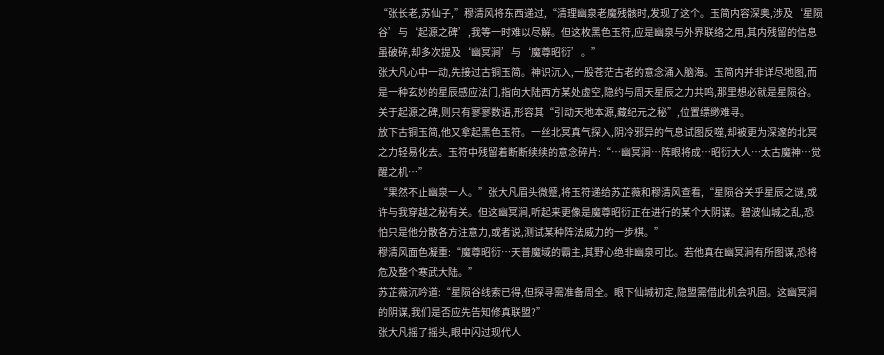“张长老,苏仙子,”穆清风将东西递过,“清理幽泉老魔残骸时,发现了这个。玉简内容深奥,涉及‘星陨谷’与‘起源之碑’,我等一时难以尽解。但这枚黑色玉符,应是幽泉与外界联络之用,其内残留的信息虽破碎,却多次提及‘幽冥涧’与‘魔尊昭衍’。”
张大凡心中一动,先接过古铜玉简。神识沉入,一股苍茫古老的意念涌入脑海。玉简内并非详尽地图,而是一种玄妙的星辰感应法门,指向大陆西方某处虚空,隐约与周天星辰之力共鸣,那里想必就是星陨谷。关于起源之碑,则只有寥寥数语,形容其“引动天地本源,藏纪元之秘”,位置缥缈难寻。
放下古铜玉简,他又拿起黑色玉符。一丝北冥真气探入,阴冷邪异的气息试图反噬,却被更为深邃的北冥之力轻易化去。玉符中残留着断断续续的意念碎片:“…幽冥涧…阵眼将成…昭衍大人…太古魔神…觉醒之机…”
“果然不止幽泉一人。”张大凡眉头微蹙,将玉符递给苏芷薇和穆清风查看,“星陨谷关乎星辰之谜,或许与我穿越之秘有关。但这幽冥涧,听起来更像是魔尊昭衍正在进行的某个大阴谋。碧波仙城之乱,恐怕只是他分散各方注意力,或者说,测试某种阵法威力的一步棋。”
穆清风面色凝重:“魔尊昭衍…天普魔域的霸主,其野心绝非幽泉可比。若他真在幽冥涧有所图谋,恐将危及整个寒武大陆。”
苏芷薇沉吟道:“星陨谷线索已得,但探寻需准备周全。眼下仙城初定,隐盟需借此机会巩固。这幽冥涧的阴谋,我们是否应先告知修真联盟?”
张大凡摇了摇头,眼中闪过现代人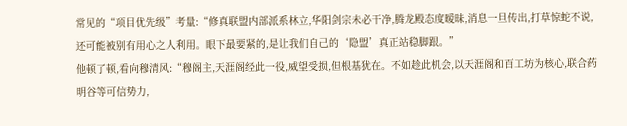常见的“项目优先级”考量:“修真联盟内部派系林立,华阳剑宗未必干净,腾龙殿态度暧昧,消息一旦传出,打草惊蛇不说,还可能被别有用心之人利用。眼下最要紧的,是让我们自己的‘隐盟’真正站稳脚跟。”
他顿了顿,看向穆清风:“穆阁主,天涯阁经此一役,威望受损,但根基犹在。不如趁此机会,以天涯阁和百工坊为核心,联合药明谷等可信势力,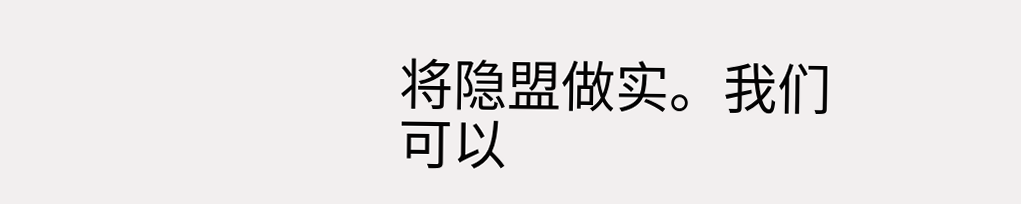将隐盟做实。我们可以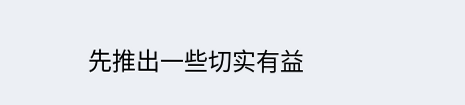先推出一些切实有益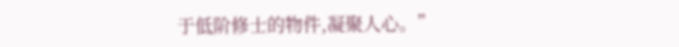于低阶修士的物件,凝聚人心。”